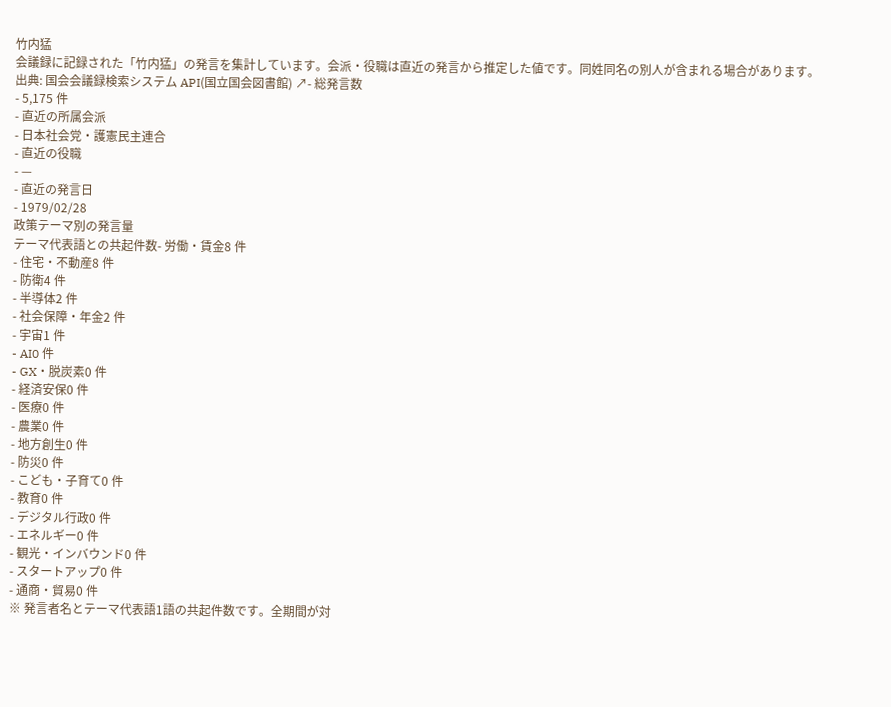竹内猛
会議録に記録された「竹内猛」の発言を集計しています。会派・役職は直近の発言から推定した値です。同姓同名の別人が含まれる場合があります。
出典: 国会会議録検索システム API(国立国会図書館) ↗- 総発言数
- 5,175 件
- 直近の所属会派
- 日本社会党・護憲民主連合
- 直近の役職
- —
- 直近の発言日
- 1979/02/28
政策テーマ別の発言量
テーマ代表語との共起件数- 労働・賃金8 件
- 住宅・不動産8 件
- 防衛4 件
- 半導体2 件
- 社会保障・年金2 件
- 宇宙1 件
- AI0 件
- GX・脱炭素0 件
- 経済安保0 件
- 医療0 件
- 農業0 件
- 地方創生0 件
- 防災0 件
- こども・子育て0 件
- 教育0 件
- デジタル行政0 件
- エネルギー0 件
- 観光・インバウンド0 件
- スタートアップ0 件
- 通商・貿易0 件
※ 発言者名とテーマ代表語1語の共起件数です。全期間が対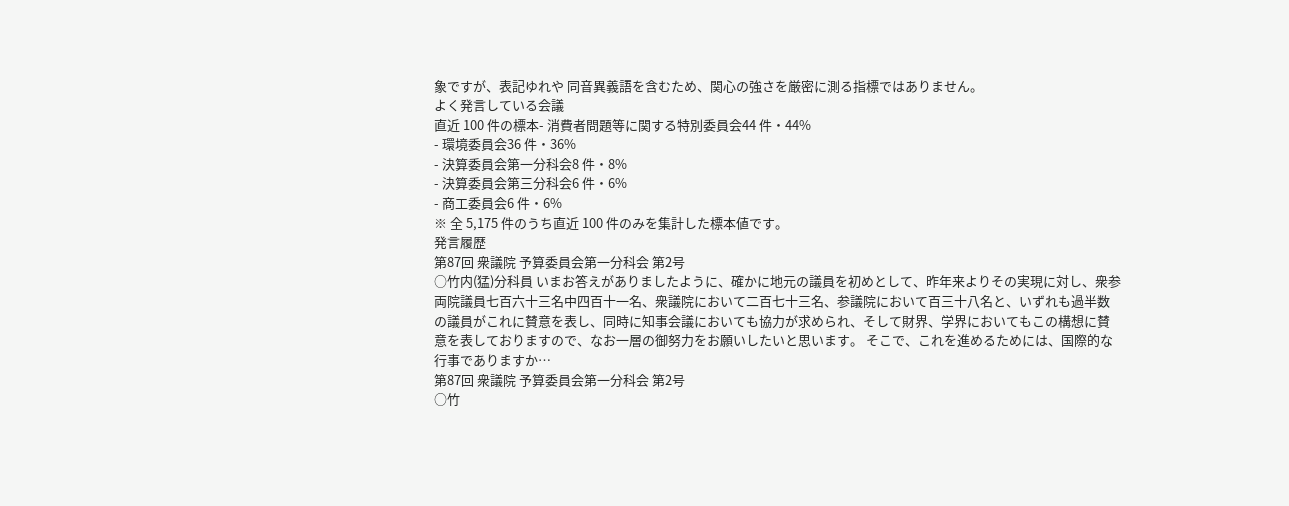象ですが、表記ゆれや 同音異義語を含むため、関心の強さを厳密に測る指標ではありません。
よく発言している会議
直近 100 件の標本- 消費者問題等に関する特別委員会44 件・44%
- 環境委員会36 件・36%
- 決算委員会第一分科会8 件・8%
- 決算委員会第三分科会6 件・6%
- 商工委員会6 件・6%
※ 全 5,175 件のうち直近 100 件のみを集計した標本値です。
発言履歴
第87回 衆議院 予算委員会第一分科会 第2号
○竹内(猛)分科員 いまお答えがありましたように、確かに地元の議員を初めとして、昨年来よりその実現に対し、衆参両院議員七百六十三名中四百十一名、衆議院において二百七十三名、参議院において百三十八名と、いずれも過半数の議員がこれに賛意を表し、同時に知事会議においても協力が求められ、そして財界、学界においてもこの構想に賛意を表しておりますので、なお一層の御努力をお願いしたいと思います。 そこで、これを進めるためには、国際的な行事でありますか…
第87回 衆議院 予算委員会第一分科会 第2号
○竹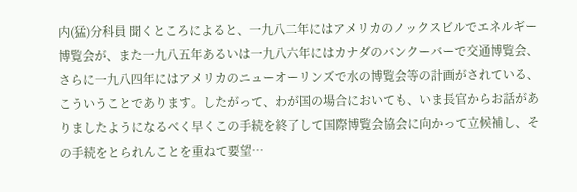内(猛)分科員 聞くところによると、一九八二年にはアメリカのノックスビルでエネルギー博覧会が、また一九八五年あるいは一九八六年にはカナダのバンクーバーで交通博覧会、さらに一九八四年にはアメリカのニューオーリンズで水の博覧会等の計画がされている、こういうことであります。したがって、わが国の場合においても、いま長官からお話がありましたようになるべく早くこの手続を終了して国際博覧会協会に向かって立候補し、その手続をとられんことを重ねて要望…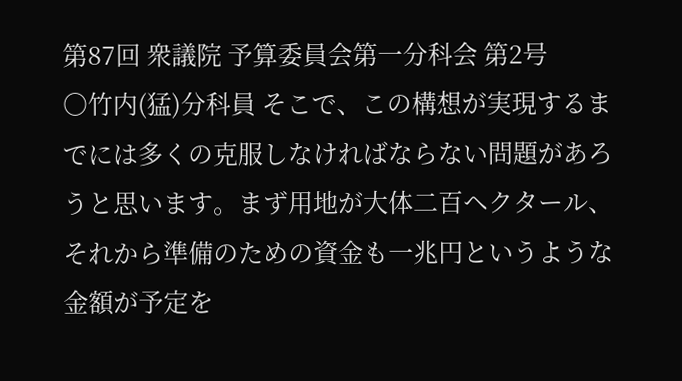第87回 衆議院 予算委員会第一分科会 第2号
○竹内(猛)分科員 そこで、この構想が実現するまでには多くの克服しなければならない問題があろうと思います。まず用地が大体二百ヘクタール、それから準備のための資金も一兆円というような金額が予定を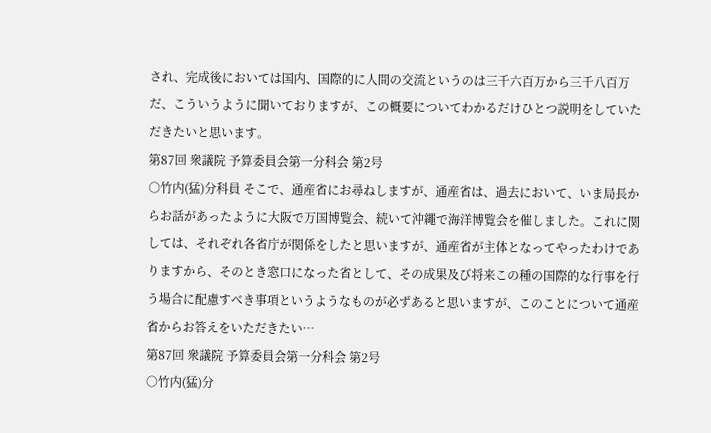され、完成後においては国内、国際的に人間の交流というのは三千六百万から三千八百万だ、こういうように聞いておりますが、この概要についてわかるだけひとつ説明をしていただきたいと思います。
第87回 衆議院 予算委員会第一分科会 第2号
○竹内(猛)分科員 そこで、通産省にお尋ねしますが、通産省は、過去において、いま局長からお話があったように大阪で万国博覧会、続いて沖繩で海洋博覧会を催しました。これに関しては、それぞれ各省庁が関係をしたと思いますが、通産省が主体となってやったわけでありますから、そのとき窓口になった省として、その成果及び将来この種の国際的な行事を行う場合に配慮すべき事項というようなものが必ずあると思いますが、このことについて通産省からお答えをいただきたい…
第87回 衆議院 予算委員会第一分科会 第2号
○竹内(猛)分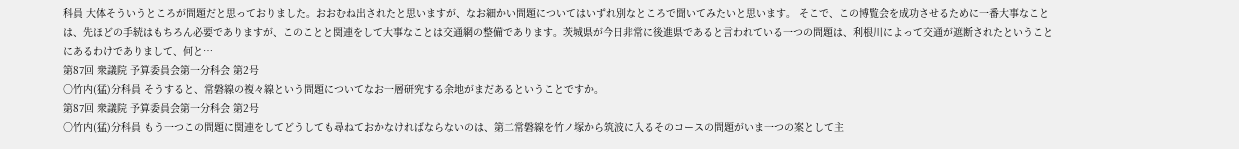科員 大体そういうところが問題だと思っておりました。おおむね出されたと思いますが、なお細かい問題についてはいずれ別なところで聞いてみたいと思います。 そこで、この博覧会を成功させるために一番大事なことは、先ほどの手続はもちろん必要でありますが、このことと関連をして大事なことは交通網の整備であります。茨城県が今日非常に後進県であると言われている一つの問題は、利根川によって交通が遮断されたということにあるわけでありまして、何と…
第87回 衆議院 予算委員会第一分科会 第2号
○竹内(猛)分科員 そうすると、常磐線の複々線という問題についてなお一層研究する余地がまだあるということですか。
第87回 衆議院 予算委員会第一分科会 第2号
○竹内(猛)分科員 もう一つこの問題に関連をしてどうしても尋ねておかなければならないのは、第二常磐線を竹ノ塚から筑波に入るそのコースの問題がいま一つの案として主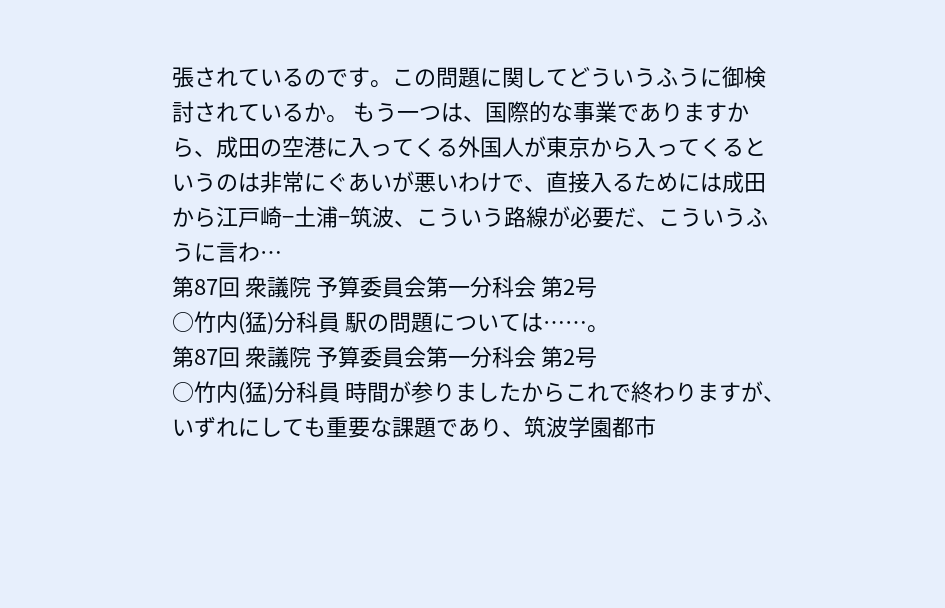張されているのです。この問題に関してどういうふうに御検討されているか。 もう一つは、国際的な事業でありますから、成田の空港に入ってくる外国人が東京から入ってくるというのは非常にぐあいが悪いわけで、直接入るためには成田から江戸崎−土浦−筑波、こういう路線が必要だ、こういうふうに言わ…
第87回 衆議院 予算委員会第一分科会 第2号
○竹内(猛)分科員 駅の問題については……。
第87回 衆議院 予算委員会第一分科会 第2号
○竹内(猛)分科員 時間が参りましたからこれで終わりますが、いずれにしても重要な課題であり、筑波学園都市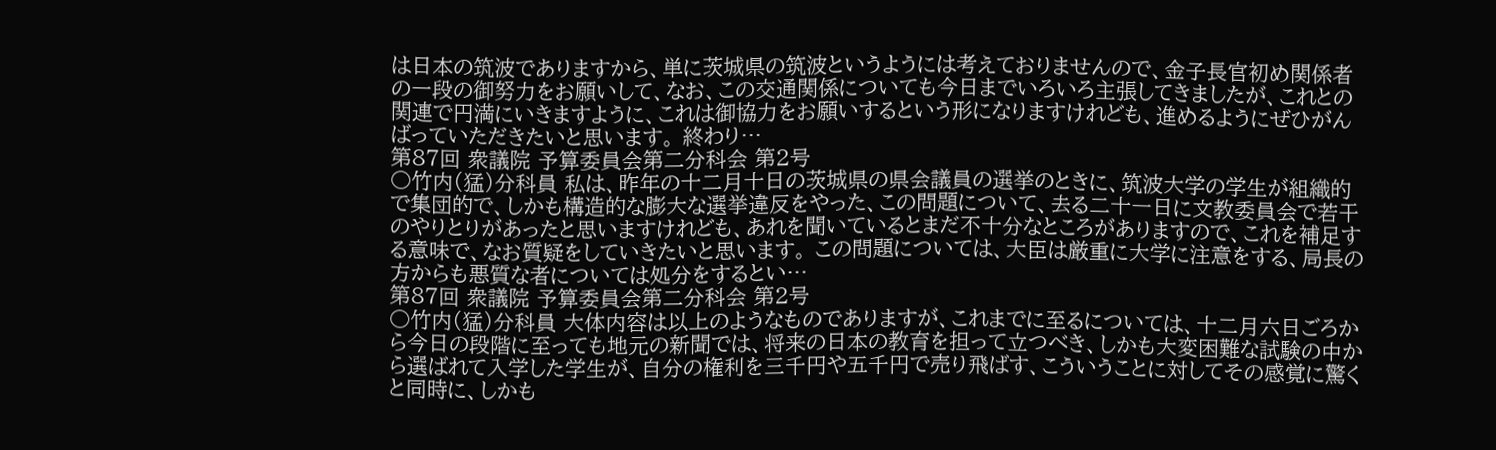は日本の筑波でありますから、単に茨城県の筑波というようには考えておりませんので、金子長官初め関係者の一段の御努力をお願いして、なお、この交通関係についても今日までいろいろ主張してきましたが、これとの関連で円満にいきますように、これは御協力をお願いするという形になりますけれども、進めるようにぜひがんばっていただきたいと思います。 終わり…
第87回 衆議院 予算委員会第二分科会 第2号
○竹内(猛)分科員 私は、昨年の十二月十日の茨城県の県会議員の選挙のときに、筑波大学の学生が組織的で集団的で、しかも構造的な膨大な選挙違反をやった、この問題について、去る二十一日に文教委員会で若干のやりとりがあったと思いますけれども、あれを聞いているとまだ不十分なところがありますので、これを補足する意味で、なお質疑をしていきたいと思います。 この問題については、大臣は厳重に大学に注意をする、局長の方からも悪質な者については処分をするとい…
第87回 衆議院 予算委員会第二分科会 第2号
○竹内(猛)分科員 大体内容は以上のようなものでありますが、これまでに至るについては、十二月六日ごろから今日の段階に至っても地元の新聞では、将来の日本の教育を担って立つべき、しかも大変困難な試験の中から選ばれて入学した学生が、自分の権利を三千円や五千円で売り飛ばす、こういうことに対してその感覚に驚くと同時に、しかも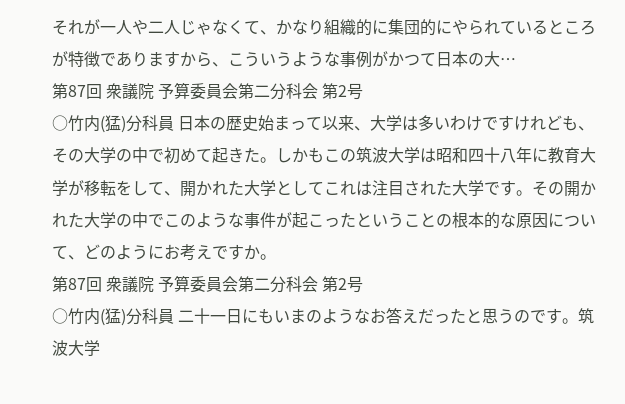それが一人や二人じゃなくて、かなり組織的に集団的にやられているところが特徴でありますから、こういうような事例がかつて日本の大…
第87回 衆議院 予算委員会第二分科会 第2号
○竹内(猛)分科員 日本の歴史始まって以来、大学は多いわけですけれども、その大学の中で初めて起きた。しかもこの筑波大学は昭和四十八年に教育大学が移転をして、開かれた大学としてこれは注目された大学です。その開かれた大学の中でこのような事件が起こったということの根本的な原因について、どのようにお考えですか。
第87回 衆議院 予算委員会第二分科会 第2号
○竹内(猛)分科員 二十一日にもいまのようなお答えだったと思うのです。筑波大学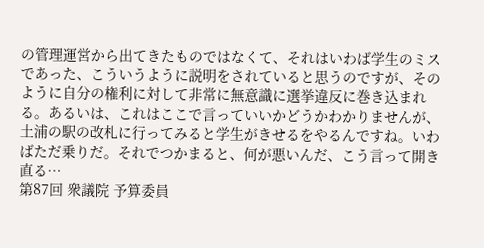の管理運営から出てきたものではなくて、それはいわば学生のミスであった、こういうように説明をされていると思うのですが、そのように自分の権利に対して非常に無意識に選挙違反に巻き込まれる。あるいは、これはここで言っていいかどうかわかりませんが、土浦の駅の改札に行ってみると学生がきせるをやるんですね。いわばただ乗りだ。それでつかまると、何が悪いんだ、こう言って開き直る…
第87回 衆議院 予算委員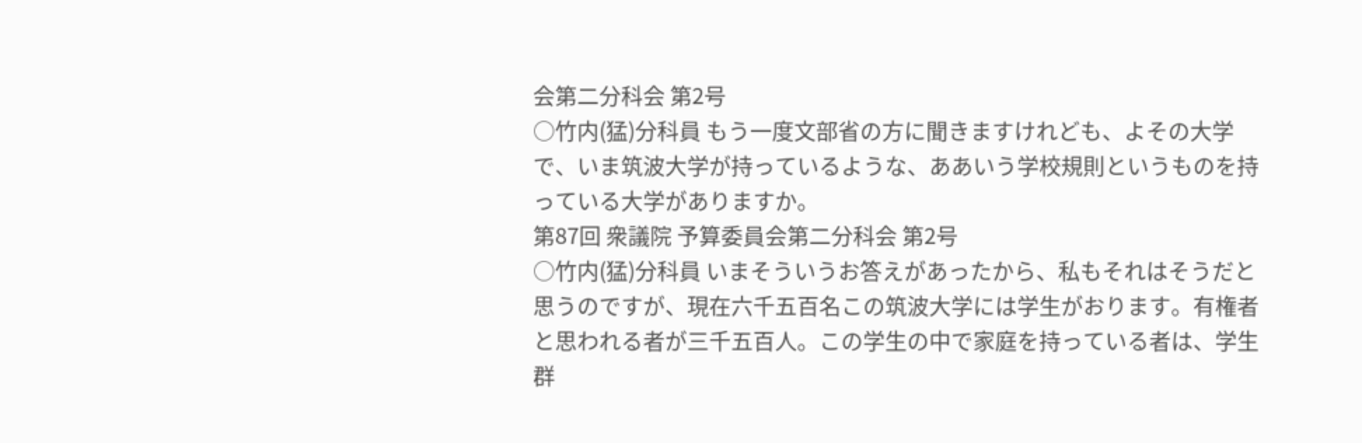会第二分科会 第2号
○竹内(猛)分科員 もう一度文部省の方に聞きますけれども、よその大学で、いま筑波大学が持っているような、ああいう学校規則というものを持っている大学がありますか。
第87回 衆議院 予算委員会第二分科会 第2号
○竹内(猛)分科員 いまそういうお答えがあったから、私もそれはそうだと思うのですが、現在六千五百名この筑波大学には学生がおります。有権者と思われる者が三千五百人。この学生の中で家庭を持っている者は、学生群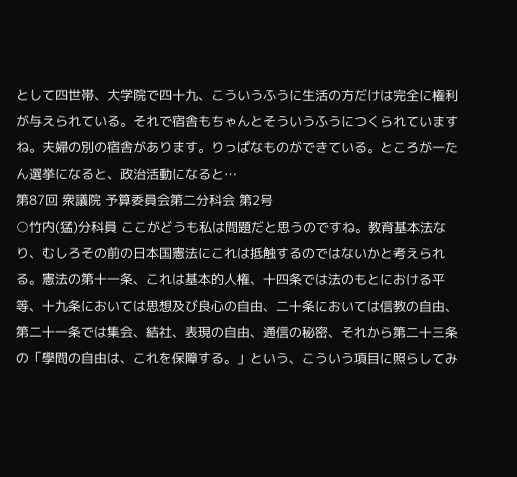として四世帯、大学院で四十九、こういうふうに生活の方だけは完全に権利が与えられている。それで宿舎もちゃんとそういうふうにつくられていますね。夫婦の別の宿舎があります。りっぱなものができている。ところが一たん選挙になると、政治活動になると…
第87回 衆議院 予算委員会第二分科会 第2号
○竹内(猛)分科員 ここがどうも私は問題だと思うのですね。教育基本法なり、むしろその前の日本国憲法にこれは抵触するのではないかと考えられる。憲法の第十一条、これは基本的人権、十四条では法のもとにおける平等、十九条においては思想及び良心の自由、二十条においては信教の自由、第二十一条では集会、結社、表現の自由、通信の秘密、それから第二十三条の「學問の自由は、これを保障する。」という、こういう項目に照らしてみ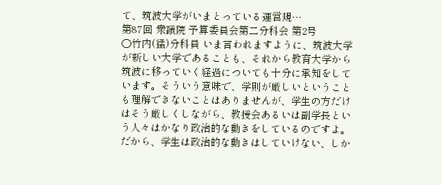て、筑波大学がいまとっている運営規…
第87回 衆議院 予算委員会第二分科会 第2号
○竹内(猛)分科員 いま言われますように、筑波大学が新しい大学であることも、それから教育大学から筑波に移っていく経過についても十分に承知をしています。そういう意味で、学則が厳しいということも理解できないことはありませんが、学生の方だけはそう厳しくしながら、教授会あるいは副学長という人々はかなり政治的な動きをしているのですよ。だから、学生は政治的な動きはしていけない、しか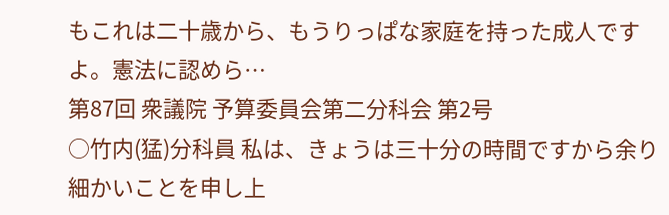もこれは二十歳から、もうりっぱな家庭を持った成人ですよ。憲法に認めら…
第87回 衆議院 予算委員会第二分科会 第2号
○竹内(猛)分科員 私は、きょうは三十分の時間ですから余り細かいことを申し上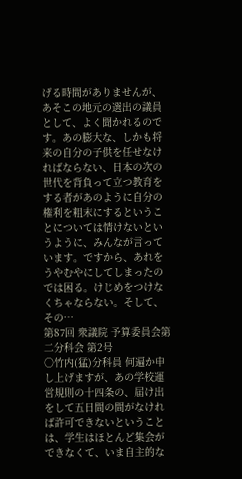げる時間がありませんが、あそこの地元の選出の議員として、よく聞かれるのです。あの膨大な、しかも将来の自分の子供を任せなければならない、日本の次の世代を背負って立つ教育をする者があのように自分の権利を粗末にするということについては情けないというように、みんなが言っています。ですから、あれをうやむやにしてしまったのでは困る。けじめをつけなくちゃならない。そして、その…
第87回 衆議院 予算委員会第二分科会 第2号
○竹内(猛)分科員 何遍か申し上げますが、あの学校運営規則の十四条の、届け出をして五日間の間がなければ許可できないということは、学生はほとんど集会ができなくて、いま自主的な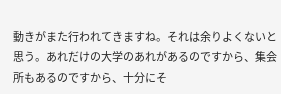動きがまた行われてきますね。それは余りよくないと思う。あれだけの大学のあれがあるのですから、集会所もあるのですから、十分にそ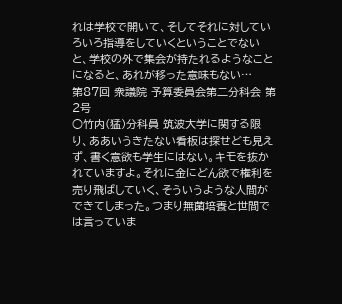れは学校で開いて、そしてそれに対していろいろ指導をしていくということでないと、学校の外で集会が持たれるようなことになると、あれが移った意味もない…
第87回 衆議院 予算委員会第二分科会 第2号
○竹内(猛)分科員 筑波大学に関する限り、ああいうきたない看板は探せども見えず、書く意欲も学生にはない。キモを抜かれていますよ。それに金にどん欲で権利を売り飛ばしていく、そういうような人間ができてしまった。つまり無菌培養と世間では言っていま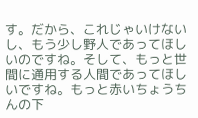す。だから、これじゃいけないし、もう少し野人であってほしいのですね。そして、もっと世間に通用する人間であってほしいですね。もっと赤いちょうちんの下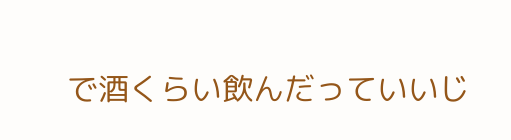で酒くらい飲んだっていいじ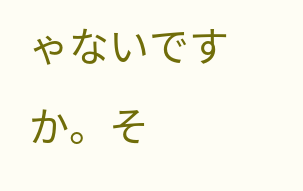ゃないですか。そ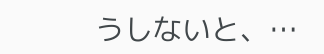うしないと、…